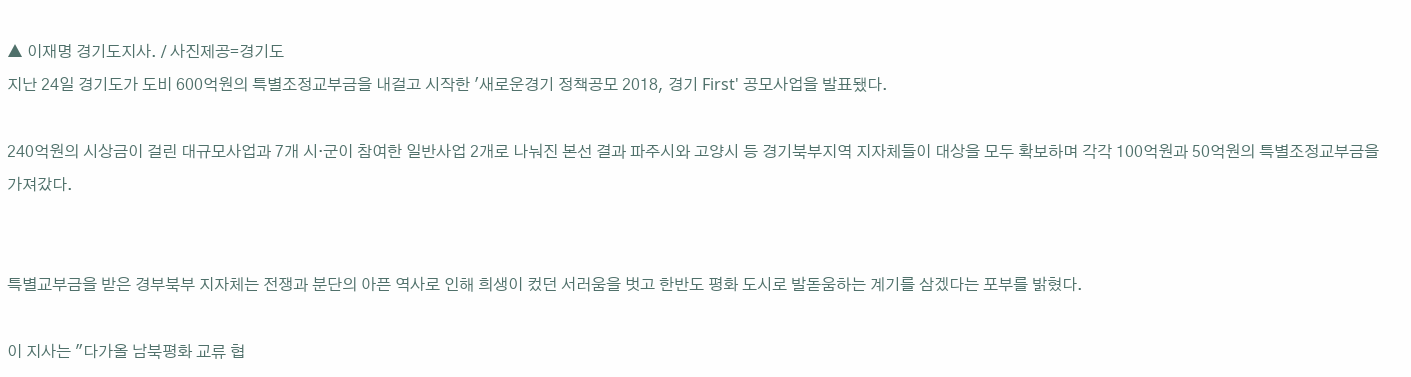▲ 이재명 경기도지사. / 사진제공=경기도
지난 24일 경기도가 도비 600억원의 특별조정교부금을 내걸고 시작한 '새로운경기 정책공모 2018, 경기 First' 공모사업을 발표됐다.

240억원의 시상금이 걸린 대규모사업과 7개 시·군이 참여한 일반사업 2개로 나눠진 본선 결과 파주시와 고양시 등 경기북부지역 지자체들이 대상을 모두 확보하며 각각 100억원과 50억원의 특별조정교부금을 가져갔다.


특별교부금을 받은 경부북부 지자체는 전쟁과 분단의 아픈 역사로 인해 희생이 컸던 서러움을 벗고 한반도 평화 도시로 발돋움하는 계기를 삼겠다는 포부를 밝혔다.

이 지사는 "다가올 남북평화 교류 협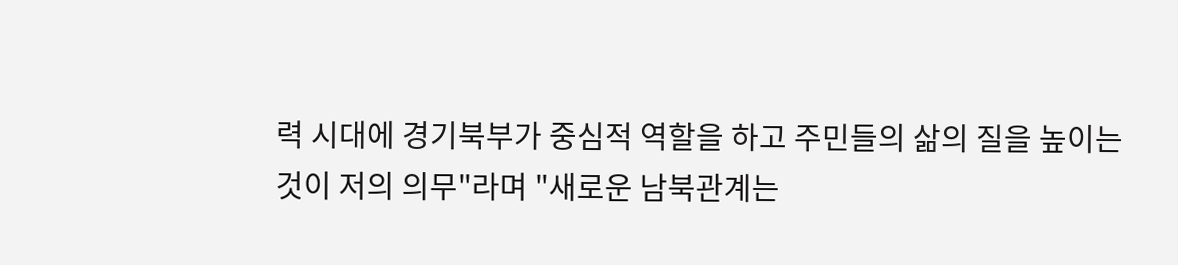력 시대에 경기북부가 중심적 역할을 하고 주민들의 삶의 질을 높이는 것이 저의 의무"라며 "새로운 남북관계는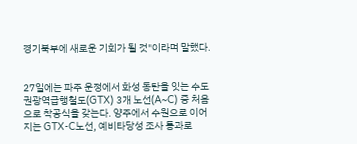경기북부에 새로운 기회가 될 것"이라며 말했다.


27일에는 파주 운정에서 화성 동탄을 잇는 수도권광역급행철도(GTX) 3개 노선(A~C) 중 처음으로 착공식을 갖는다. 양주에서 수원으로 이어지는 GTX-C노선, 예비타당성 조사 통과로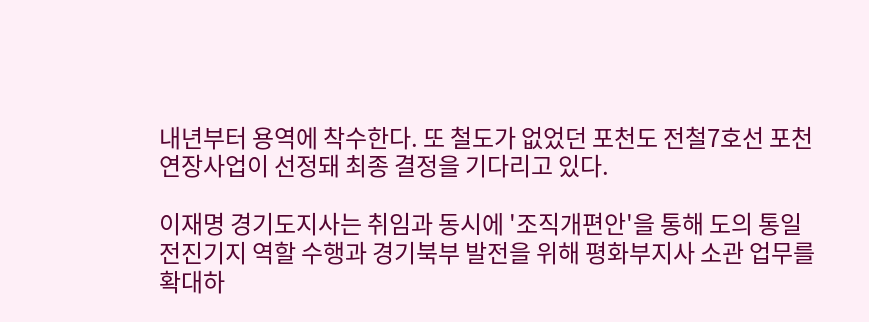내년부터 용역에 착수한다. 또 철도가 없었던 포천도 전철7호선 포천 연장사업이 선정돼 최종 결정을 기다리고 있다.

이재명 경기도지사는 취임과 동시에 '조직개편안'을 통해 도의 통일 전진기지 역할 수행과 경기북부 발전을 위해 평화부지사 소관 업무를 확대하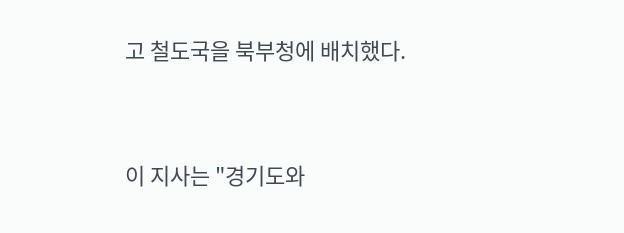고 철도국을 북부청에 배치했다.


이 지사는 "경기도와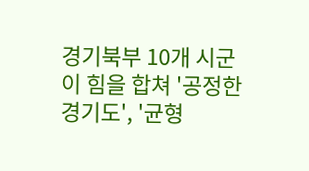경기북부 10개 시군이 힘을 합쳐 '공정한 경기도', '균형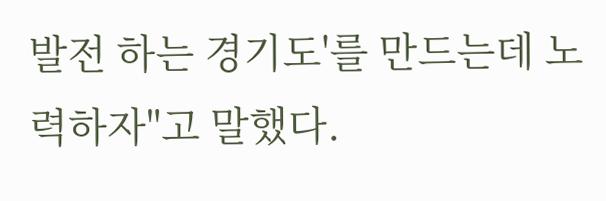발전 하는 경기도'를 만드는데 노력하자"고 말했다.